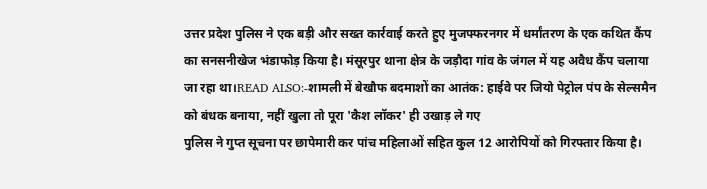उत्तर प्रदेश पुलिस ने एक बड़ी और सख्त कार्रवाई करते हुए मुजफ्फरनगर में धर्मांतरण के एक कथित कैंप का सनसनीखेज भंडाफोड़ किया है। मंसूरपुर थाना क्षेत्र के जड़ौदा गांव के जंगल में यह अवैध कैंप चलाया जा रहा था।READ ALSO:-शामली में बेखौफ बदमाशों का आतंक: हाईवे पर जियो पेट्रोल पंप के सेल्समैन को बंधक बनाया, नहीं खुला तो पूरा 'कैश लॉकर' ही उखाड़ ले गए
पुलिस ने गुप्त सूचना पर छापेमारी कर पांच महिलाओं सहित कुल 12 आरोपियों को गिरफ्तार किया है।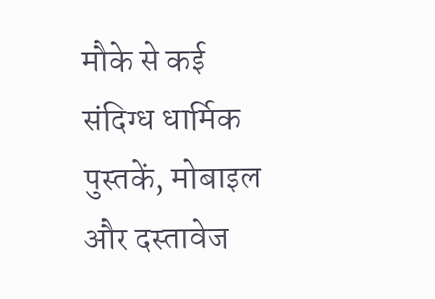मौके से कई संदिग्ध धार्मिक पुस्तकें, मोबाइल और दस्तावेज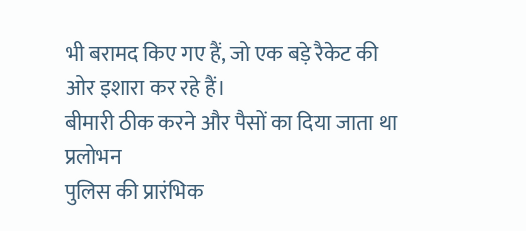भी बरामद किए गए हैं, जो एक बड़े रैकेट की ओर इशारा कर रहे हैं।
बीमारी ठीक करने और पैसों का दिया जाता था प्रलोभन
पुलिस की प्रारंभिक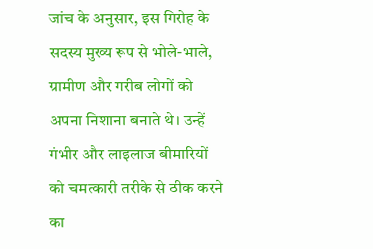जांच के अनुसार, इस गिरोह के सदस्य मुख्य रूप से भोले-भाले, ग्रामीण और गरीब लोगों को अपना निशाना बनाते थे। उन्हें गंभीर और लाइलाज बीमारियों को चमत्कारी तरीके से ठीक करने का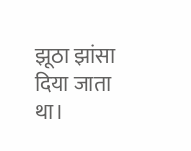झूठा झांसा दिया जाता था।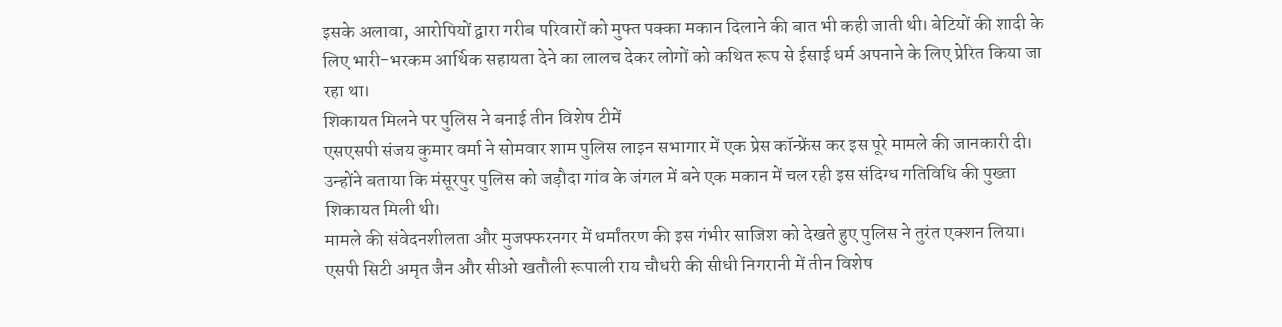इसके अलावा, आरोपियों द्वारा गरीब परिवारों को मुफ्त पक्का मकान दिलाने की बात भी कही जाती थी। बेटियों की शादी के लिए भारी-भरकम आर्थिक सहायता देने का लालच देकर लोगों को कथित रूप से ईसाई धर्म अपनाने के लिए प्रेरित किया जा रहा था।
शिकायत मिलने पर पुलिस ने बनाई तीन विशेष टीमें
एसएसपी संजय कुमार वर्मा ने सोमवार शाम पुलिस लाइन सभागार में एक प्रेस कॉन्फ्रेंस कर इस पूरे मामले की जानकारी दी। उन्होंने बताया कि मंसूरपुर पुलिस को जड़ौदा गांव के जंगल में बने एक मकान में चल रही इस संदिग्ध गतिविधि की पुख्ता शिकायत मिली थी।
मामले की संवेदनशीलता और मुजफ्फरनगर में धर्मांतरण की इस गंभीर साजिश को देखते हुए पुलिस ने तुरंत एक्शन लिया। एसपी सिटी अमृत जैन और सीओ खतौली रूपाली राय चौधरी की सीधी निगरानी में तीन विशेष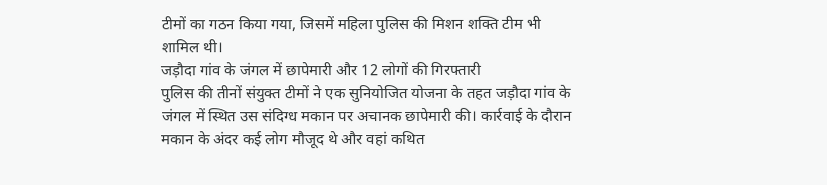टीमों का गठन किया गया, जिसमें महिला पुलिस की मिशन शक्ति टीम भी शामिल थी।
जड़ौदा गांव के जंगल में छापेमारी और 12 लोगों की गिरफ्तारी
पुलिस की तीनों संयुक्त टीमों ने एक सुनियोजित योजना के तहत जड़ौदा गांव के जंगल में स्थित उस संदिग्ध मकान पर अचानक छापेमारी की। कार्रवाई के दौरान मकान के अंदर कई लोग मौजूद थे और वहां कथित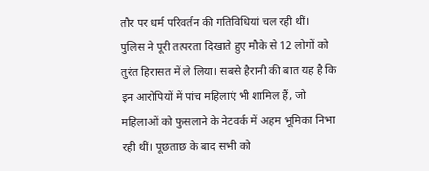तौर पर धर्म परिवर्तन की गतिविधियां चल रही थीं।
पुलिस ने पूरी तत्परता दिखाते हुए मौके से 12 लोगों को तुरंत हिरासत में ले लिया। सबसे हैरानी की बात यह है कि इन आरोपियों में पांच महिलाएं भी शामिल हैं, जो महिलाओं को फुसलाने के नेटवर्क में अहम भूमिका निभा रही थीं। पूछताछ के बाद सभी को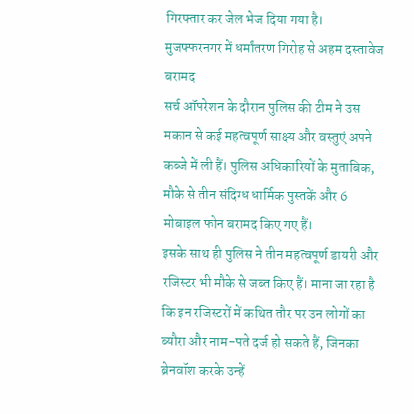गिरफ्तार कर जेल भेज दिया गया है।
मुजफ्फरनगर में धर्मांतरण गिरोह से अहम दस्तावेज बरामद
सर्च ऑपरेशन के दौरान पुलिस की टीम ने उस मकान से कई महत्वपूर्ण साक्ष्य और वस्तुएं अपने कब्जे में ली हैं। पुलिस अधिकारियों के मुताबिक, मौके से तीन संदिग्ध धार्मिक पुस्तकें और 6 मोबाइल फोन बरामद किए गए हैं।
इसके साथ ही पुलिस ने तीन महत्वपूर्ण डायरी और रजिस्टर भी मौके से जब्त किए हैं। माना जा रहा है कि इन रजिस्टरों में कथित तौर पर उन लोगों का ब्यौरा और नाम-पते दर्ज हो सकते हैं, जिनका ब्रेनवॉश करके उन्हें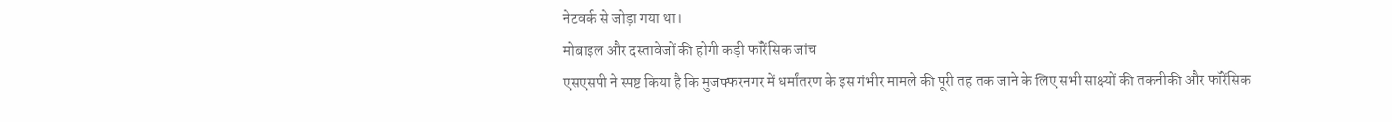नेटवर्क से जोड़ा गया था।
मोबाइल और दस्तावेजों की होगी कड़ी फॉरेंसिक जांच
एसएसपी ने स्पष्ट किया है कि मुजफ्फरनगर में धर्मांतरण के इस गंभीर मामले की पूरी तह तक जाने के लिए सभी साक्ष्यों की तकनीकी और फॉरेंसिक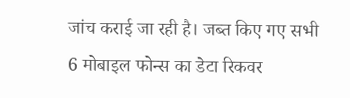जांच कराई जा रही है। जब्त किए गए सभी 6 मोबाइल फोन्स का डेटा रिकवर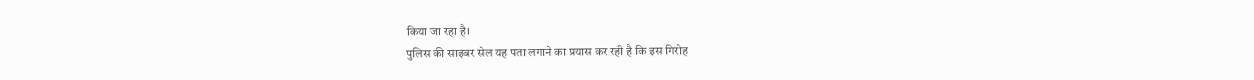किया जा रहा है।
पुलिस की साइबर सेल यह पता लगाने का प्रयास कर रही है कि इस गिरोह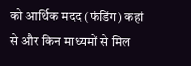को आर्थिक मदद (फंडिंग) कहां से और किन माध्यमों से मिल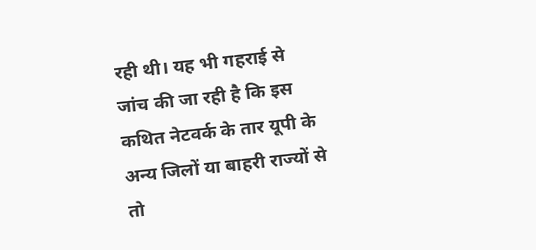रही थी। यह भी गहराई से जांच की जा रही है कि इस कथित नेटवर्क के तार यूपी के अन्य जिलों या बाहरी राज्यों से तो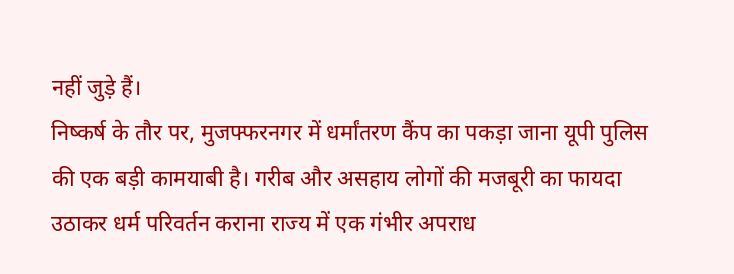नहीं जुड़े हैं।
निष्कर्ष के तौर पर, मुजफ्फरनगर में धर्मांतरण कैंप का पकड़ा जाना यूपी पुलिस की एक बड़ी कामयाबी है। गरीब और असहाय लोगों की मजबूरी का फायदा उठाकर धर्म परिवर्तन कराना राज्य में एक गंभीर अपराध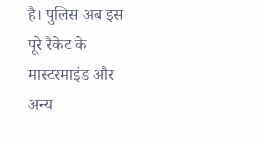है। पुलिस अब इस पूरे रैकेट के मास्टरमाइंड और अन्य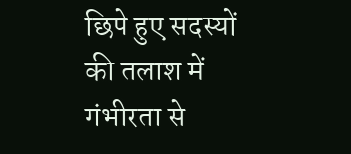छिपे हुए सदस्यों की तलाश में गंभीरता से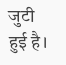जुटी हुई है।